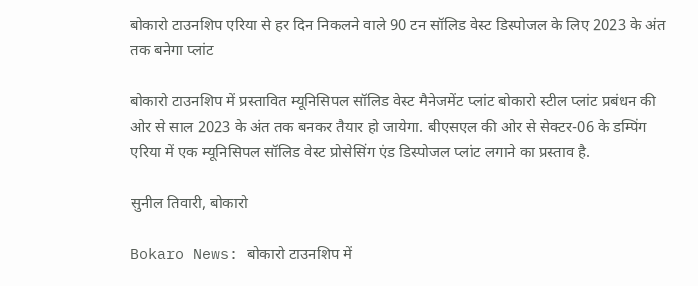बोकारो टाउनशिप एरिया से हर दिन निकलने वाले 90 टन सॉलिड वेस्ट डिस्पोजल के लिए 2023 के अंत तक बनेगा प्लांट

बोकारो टाउनशिप में प्रस्तावित म्यूनिसिपल सॉलिड वेस्ट मैनेजमेंट प्लांट बोकारो स्टील प्लांट प्रबंधन की ओर से साल 2023 के अंत तक बनकर तैयार हो जायेगा. बीएसएल की ओर से सेक्टर-06 के डम्पिंग एरिया में एक म्यूनिसिपल सॉलिड वेस्ट प्रोसेसिंग एंड डिस्पोजल प्लांट लगाने का प्रस्ताव है.

सुनील तिवारी, बोकारो

Bokaro News: बोकारो टाउनशिप में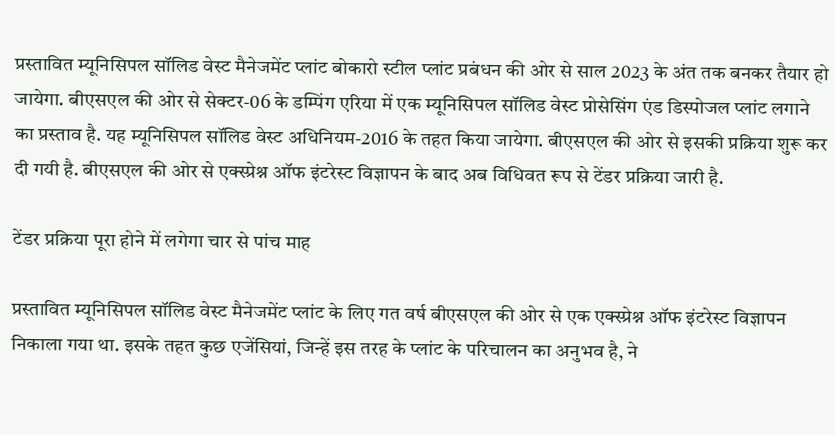प्रस्तावित म्यूनिसिपल सॉलिड वेस्ट मैनेजमेंट प्लांट बोकारो स्टील प्लांट प्रबंधन की ओर से साल 2023 के अंत तक बनकर तैयार हो जायेगा. बीएसएल की ओर से सेक्टर-06 के डम्पिंग एरिया में एक म्यूनिसिपल सॉलिड वेस्ट प्रोसेसिंग एंड डिस्पोजल प्लांट लगाने का प्रस्ताव है. यह म्यूनिसिपल सॉलिड वेस्ट अधिनियम-2016 के तहत किया जायेगा. बीएसएल की ओर से इसकी प्रक्रिया शुरू कर दी गयी है. बीएसएल की ओर से एक्स्प्रेश्न ऑफ इंटरेस्ट विज्ञापन के बाद अब विधिवत रूप से टेंडर प्रक्रिया जारी है.

टेंडर प्रक्रिया पूरा होने में लगेगा चार से पांच माह

प्रस्तावित म्यूनिसिपल सॉलिड वेस्ट मैनेजमेंट प्लांट के लिए गत वर्ष बीएसएल की ओर से एक एक्स्प्रेश्न ऑफ इंटरेस्ट विज्ञापन निकाला गया था. इसके तहत कुछ एजेंसियां, जिन्हें इस तरह के प्लांट के परिचालन का अनुभव है, ने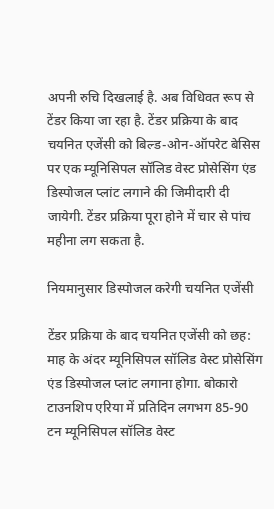अपनी रुचि दिखलाई है. अब विधिवत रूप से टेंडर किया जा रहा है. टेंडर प्रक्रिया के बाद चयनित एजेंसी को बिल्ड-ओन-ऑपरेट बेसिस पर एक म्यूनिसिपल सॉलिड वेस्ट प्रोसेसिंग एंड डिस्पोजल प्लांट लगाने की जिमीदारी दी जायेगी. टेंडर प्रक्रिया पूरा होने में चार से पांच महीना लग सकता है.

नियमानुसार डिस्पोजल करेगी चयनित एजेंसी

टेंडर प्रक्रिया के बाद चयनित एजेंसी को छह: माह के अंदर म्यूनिसिपल सॉलिड वेस्ट प्रोसेसिंग एंड डिस्पोजल प्लांट लगाना होगा. बोकारो टाउनशिप एरिया में प्रतिदिन लगभग 85-90 टन म्यूनिसिपल सॉलिड वेस्ट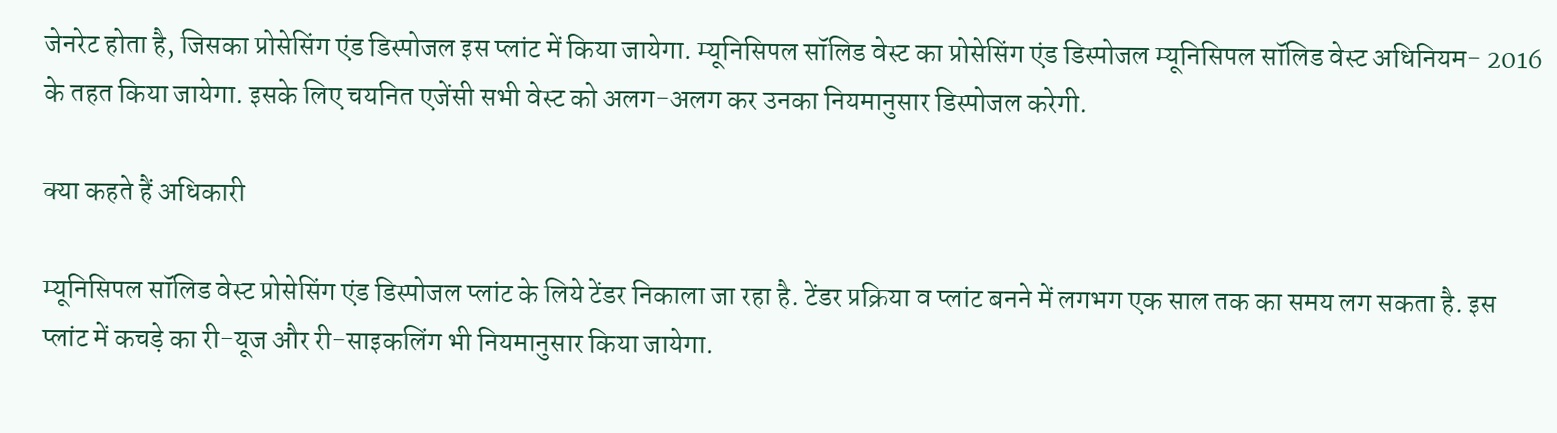जेनरेट होता है, जिसका प्रोसेसिंग एंड डिस्पोजल इस प्लांट में किया जायेगा. म्यूनिसिपल सॉलिड वेस्ट का प्रोसेसिंग एंड डिस्पोजल म्यूनिसिपल सॉलिड वेस्ट अधिनियम- 2016 के तहत किया जायेगा. इसके लिए चयनित एजेंसी सभी वेस्ट को अलग-अलग कर उनका नियमानुसार डिस्पोजल करेगी.

क्या कहते हैं अधिकारी

म्यूनिसिपल सॉलिड वेस्ट प्रोसेसिंग एंड डिस्पोजल प्लांट के लिये टेंडर निकाला जा रहा है. टेंडर प्रक्रिया व प्लांट बनने में लगभग एक साल तक का समय लग सकता है. इस प्लांट में कचड़े का री-यूज और री-साइकलिंग भी नियमानुसार किया जायेगा.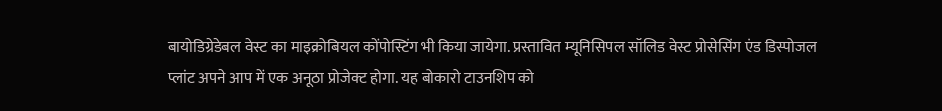बायोडिग्रेडेबल वेस्ट का माइक्रोबियल कोंपोस्टिंग भी किया जायेगा. प्रस्तावित म्यूनिसिपल सॉलिड वेस्ट प्रोसेसिंग एंड डिस्पोजल प्लांट अपने आप में एक अनूठा प्रोजेक्ट होगा. यह बोकारो टाउनशिप को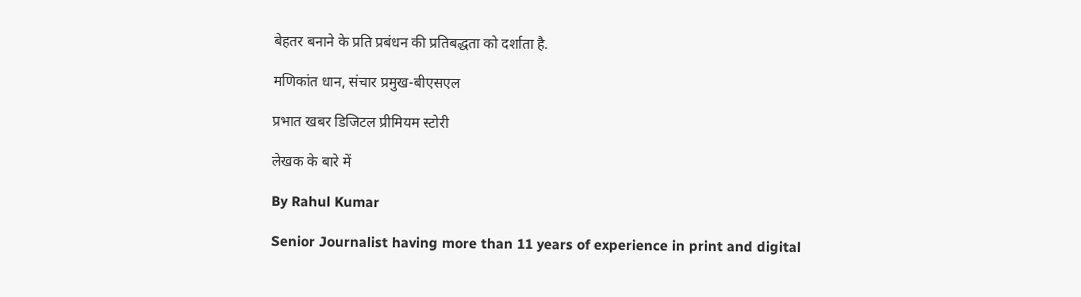बेहतर बनाने के प्रति प्रबंधन की प्रतिबद्धता को दर्शाता है.

मणिकांत धान, संचार प्रमुख-बीएसएल

प्रभात खबर डिजिटल प्रीमियम स्टोरी

लेखक के बारे में

By Rahul Kumar

Senior Journalist having more than 11 years of experience in print and digital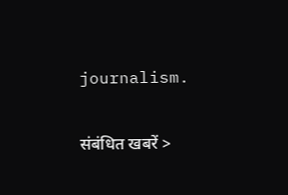journalism.

संबंधित खबरें >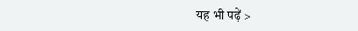यह भी पढ़ें >